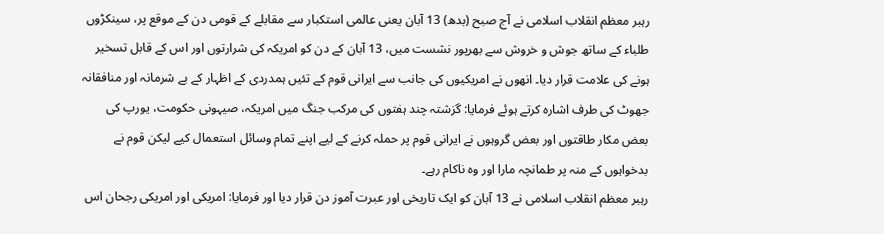رہبر معظم انقلاب اسلامی نے آج صبح (بدھ) 13 آبان یعنی عالمی استکبار سے مقابلے کے قومی دن کے موقع پر، سینکڑوں طلباء کے ساتھ جوش و خروش سے بھرپور نشست میں، 13 آبان کے دن کو امریکہ کی شرارتوں اور اس کے قابل تسخیر ہونے کی علامت قرار دیا۔ انھوں نے امریکیوں کی جانب سے ایرانی قوم کے تئیں ہمدردی کے اظہار کے بے شرمانہ اور منافقانہ جھوٹ کی طرف اشارہ کرتے ہوئے فرمایا: گزشتہ چند ہفتوں کی مرکب جنگ میں امریکہ، صیہونی حکومت، یورپ کی بعض مکار طاقتوں اور بعض گروہوں نے ایرانی قوم پر حملہ کرنے کے لیے اپنے تمام وسائل استعمال کیے لیکن قوم نے بدخواہوں کے منہ پر طمانچہ مارا اور وہ ناکام رہے۔
رہبر معظم انقلاب اسلامی نے 13 آبان کو ایک تاریخی اور عبرت آموز دن قرار دیا اور فرمایا: امریکی اور امریکی رجحان اس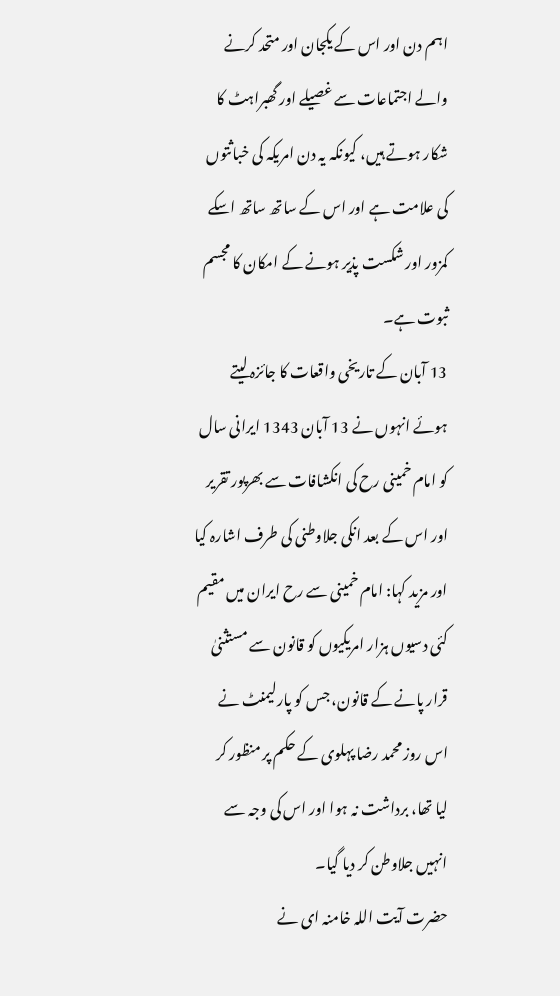اہم دن اور اس کے یکجان اور متحد کرنے والے اجتماعات سے غصیلے اور گھبراہٹ کا شکار ہوتے ہیں، کیونکہ یہ دن امریکہ کی خباثتوں کی علامت ہے اور اس کے ساتھ ساتھ اسکے کمزور اور شکست پذیر ہونے کے امکان کا مجسم ثبوت ہے۔
13 آبان کے تاریخی واقعات کا جائزہ لیتے ہوئے انہوں نے 13 آبان 1343 ایرانی سال کو امام خمینی رح کی انکشافات سے بھرپور تقریر اور اس کے بعد انکی جلاوطنی کی طرف اشارہ کیا اور مزید کہا: امام خمینی سے رح ایران میں مقیم کئی دسیوں ہزار امریکیوں کو قانون سے مستثنیٰ قرار پانے کے قانون، جس کو پارلیمنٹ نے اس روز محمد رضا پہلوی کے حکم پر منظور کر لیا تھا، برداشت نہ ہوا اور اس کی وجہ سے انہیں جلاوطن کر دیا گیا۔
حضرت آیت اللہ خامنہ ای نے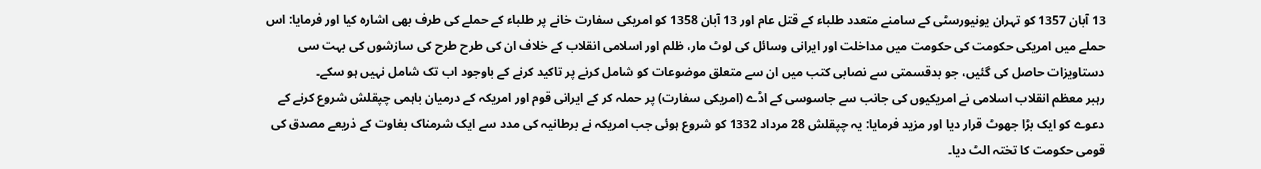13 آبان 1357 کو تہران یونیورسٹی کے سامنے متعدد طلباء کے قتل عام اور 13 آبان 1358 کو امریکی سفارت خانے پر طلباء کے حملے کی طرف بھی اشارہ کیا اور فرمایا: اس حملے میں امریکی حکومت کی حکومت میں مداخلت اور ایرانی وسائل کی لوٹ مار، ظلم اور اسلامی انقلاب کے خلاف ان کی طرح طرح کی سازشوں کی بہت سی دستاویزات حاصل کی گئیں، جو بدقسمتی سے نصابی کتب میں ان سے متعلق موضوعات کو شامل کرنے پر تاکید کرنے کے باوجود اب تک شامل نہیں ہو سکے۔
رہبر معظم انقلاب اسلامی نے امریکیوں کی جانب سے جاسوسی کے اڈے (امریکی سفارت) پر حملہ کر کے ایرانی قوم اور امریکہ کے درمیان باہمی چپقلش شروع کرنے کے دعوے کو ایک بڑا جھوٹ قرار دیا اور مزید فرمایا: یہ چپقلش 28 مرداد 1332 کو شروع ہوئی جب امریکہ نے برطانیہ کی مدد سے ایک شرمناک بغاوت کے ذریعے مصدق کی قومی حکومت کا تختہ الٹ دیا۔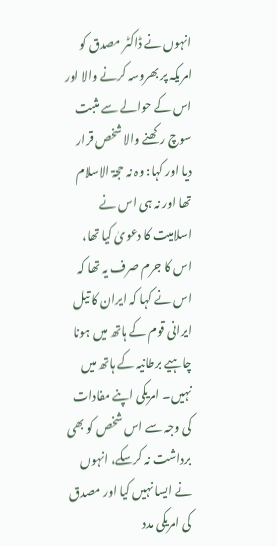انہوں نے ڈاکٹر مصدق کو امریکہ پر بھروسہ کرنے والا اور اس کے حوالے سے مثبت سوچ رکھنے والا شخص قرار دیا اور کہا: وہ نہ حجۃ الاسلام تھا اور نہ ہی اس نے اسلامیت کا دعویٰ کیا تھا، اس کا جرم صرف یہ تھا کہ اس نے کہا کہ ایران کا تیل ایرانی قوم کے ہاتھ میں ہونا چاہیے برطانیہ کے ہاتھ میں نہیں۔ امریکی اپنے مفادات کی وجہ سے اس شخص کو بھی برداشت نہ کرسکے، انہوں نے ایسا نہیں کیا اور مصدق کی امریکی مدد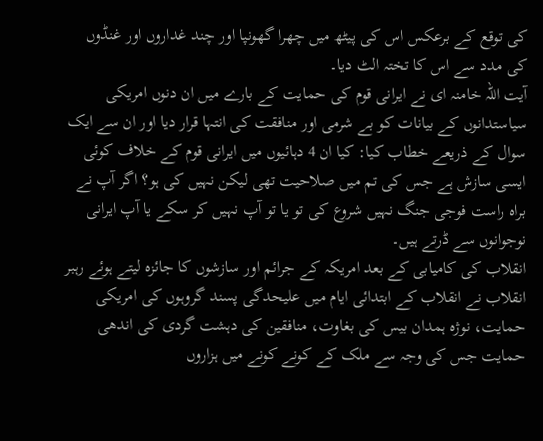کی توقع کے برعکس اس کی پیٹھ میں چھرا گھونپا اور چند غداروں اور غنڈوں کی مدد سے اس کا تختہ الٹ دیا۔
آیت اللہ خامنہ ای نے ایرانی قوم کی حمایت کے بارے میں ان دنوں امریکی سیاستدانوں کے بیانات کو بے شرمی اور منافقت کی انتہا قرار دیا اور ان سے ایک سوال کے ذریعے خطاب کیا: کیا ان 4 دہائیوں میں ایرانی قوم کے خلاف کوئی ایسی سازش ہے جس کی تم میں صلاحیت تھی لیکن نہیں کی ہو؟ اگر آپ نے براہ راست فوجی جنگ نہیں شروع کی تو یا تو آپ نہیں کر سکے یا آپ ایرانی نوجوانوں سے ڈرتے ہیں۔
انقلاب کی کامیابی کے بعد امریکہ کے جرائم اور سازشوں کا جائزہ لیتے ہوئے رہبر انقلاب نے انقلاب کے ابتدائی ایام میں علیحدگی پسند گروہوں کی امریکی حمایت، نوژہ ہمدان بیس کی بغاوت، منافقین کی دہشت گردی کی اندھی حمایت جس کی وجہ سے ملک کے کونے کونے میں ہزاروں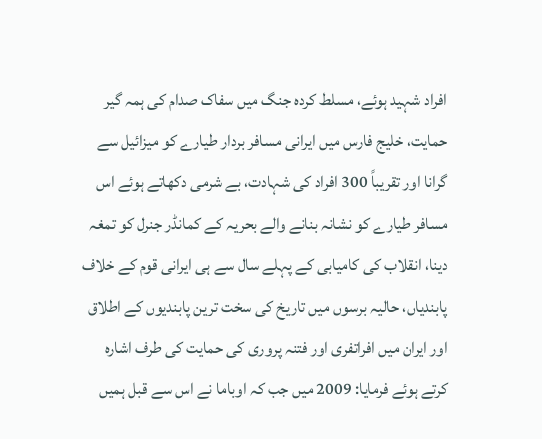افراد شہید ہوئے، مسلط کردہ جنگ میں سفاک صدام کی ہمہ گیر حمایت، خلیج فارس میں ایرانی مسافر بردار طیارے کو میزائیل سے گرانا اور تقریباً 300 افراد کی شہادت، بے شرمی دکھاتے ہوئے اس مسافر طیارے کو نشانہ بنانے والے بحریہ کے کمانڈر جنرل کو تمغہ دینا، انقلاب کی کامیابی کے پہلے سال سے ہی ایرانی قوم کے خلاف پابندیاں، حالیہ برسوں میں تاریخ کی سخت ترین پابندیوں کے اطلاق اور ایران میں افراتفری اور فتنہ پروری کی حمایت کی طرف اشارہ کرتے ہوئے فرمایا: 2009 میں جب کہ اوباما نے اس سے قبل ہمیں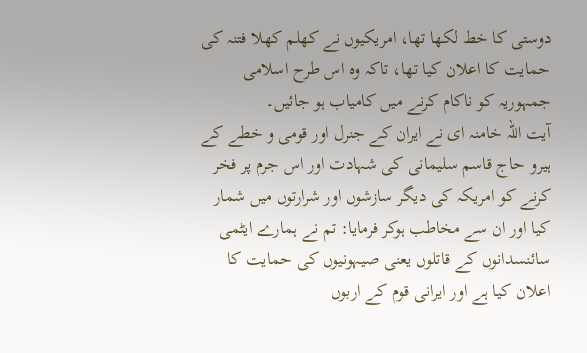دوستی کا خط لکھا تھا، امریکیوں نے کھلم کھلا فتنہ کی حمایت کا اعلان کیا تھا، تاکہ وہ اس طرح اسلامی جمہوریہ کو ناکام کرنے میں کامیاب ہو جائیں۔
آیت اللہ خامنہ ای نے ایران کے جنرل اور قومی و خطے کے ہیرو حاج قاسم سلیمانی کی شہادت اور اس جرم پر فخر کرنے کو امریکہ کی دیگر سازشوں اور شرارتوں میں شمار کیا اور ان سے مخاطب ہوکر فرمایا: تم نے ہمارے ایٹمی سائنسدانوں کے قاتلوں یعنی صیہونیوں کی حمایت کا اعلان کیا ہے اور ایرانی قوم کے اربوں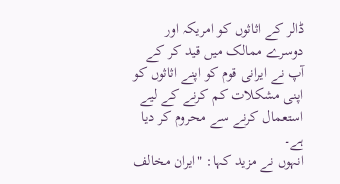ڈالر کے اثاثوں کو امریکہ اور دوسرے ممالک میں قید کر کے آپ نے ایرانی قوم کو اپنے اثاثوں کو اپنی مشکلات کم کرنے کے لیے استعمال کرنے سے محروم کر دیا ہے۔
انہوں نے مزید کہا: "ایران مخالف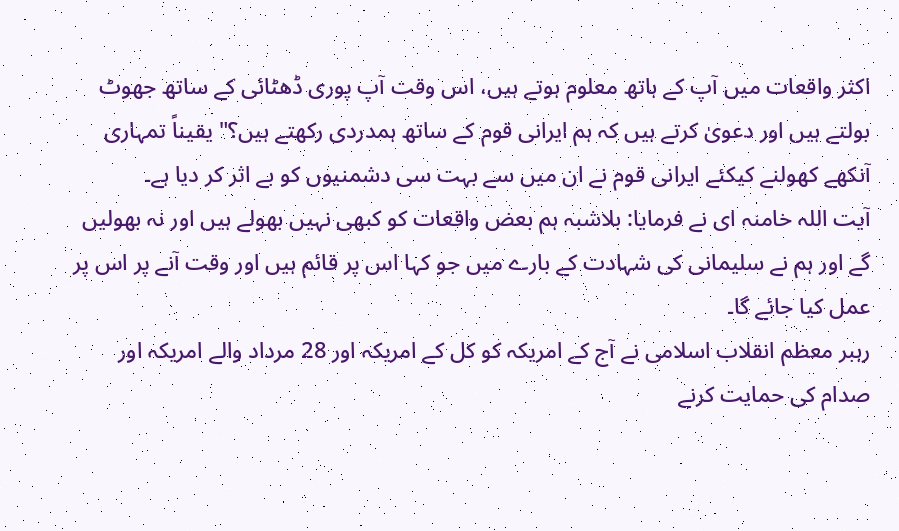اکثر واقعات میں آپ کے ہاتھ معلوم ہوتے ہیں، اس وقت آپ پوری ڈھٹائی کے ساتھ جھوٹ بولتے ہیں اور دعویٰ کرتے ہیں کہ ہم ایرانی قوم کے ساتھ ہمدردی رکھتے ہیں؟" یقیناً تمہاری آنکھے کھولنے کیکئے ایرانی قوم نے ان میں سے بہت سی دشمنیوں کو بے اثر کر دیا ہے۔
آیت اللہ خامنہ ای نے فرمایا: بلاشبہ ہم بعض واقعات کو کبھی نہیں بھولے ہیں اور نہ بھولیں گے اور ہم نے سلیمانی کی شہادت کے بارے میں جو کہا اس پر قائم ہیں اور وقت آنے پر اس پر عمل کیا جائے گا۔
رہبر معظم انقلاب اسلامی نے آج کے امریکہ کو کل کے امریکہ اور 28 مرداد والے امریکہ اور صدام کی حمایت کرنے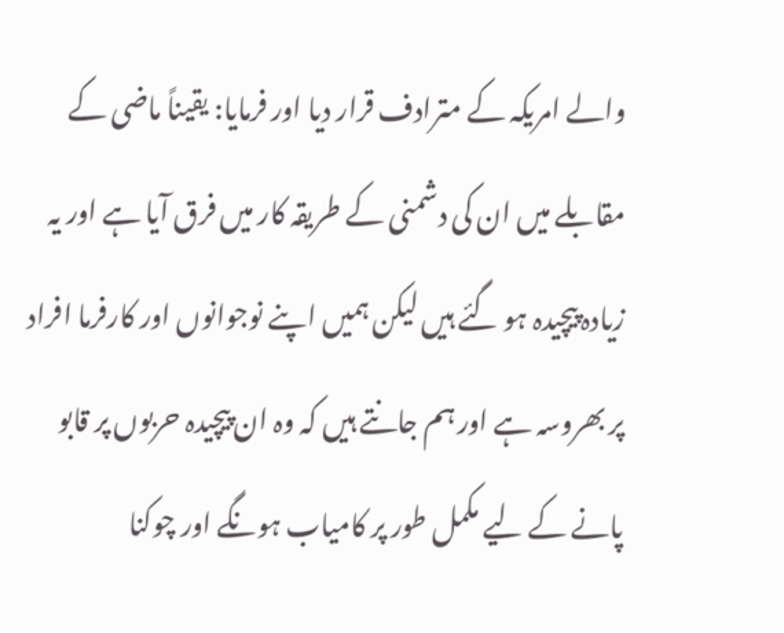والے امریکہ کے مترادف قرار دیا اور فرمایا: یقیناً ماضی کے مقابلے میں ان کی دشمنی کے طریقہ کار میں فرق آیا ہے اور یہ زیادہ پیچیدہ ہو گئے ہیں لیکن ہمیں اپنے نوجوانوں اور کارفرما افراد پر بھروسہ ہے اور ہم جانتے ہیں کہ وہ ان پیچیدہ حربوں پر قابو پانے کے لیے مکمل طور پر کامیاب ہونگے اور چوکنا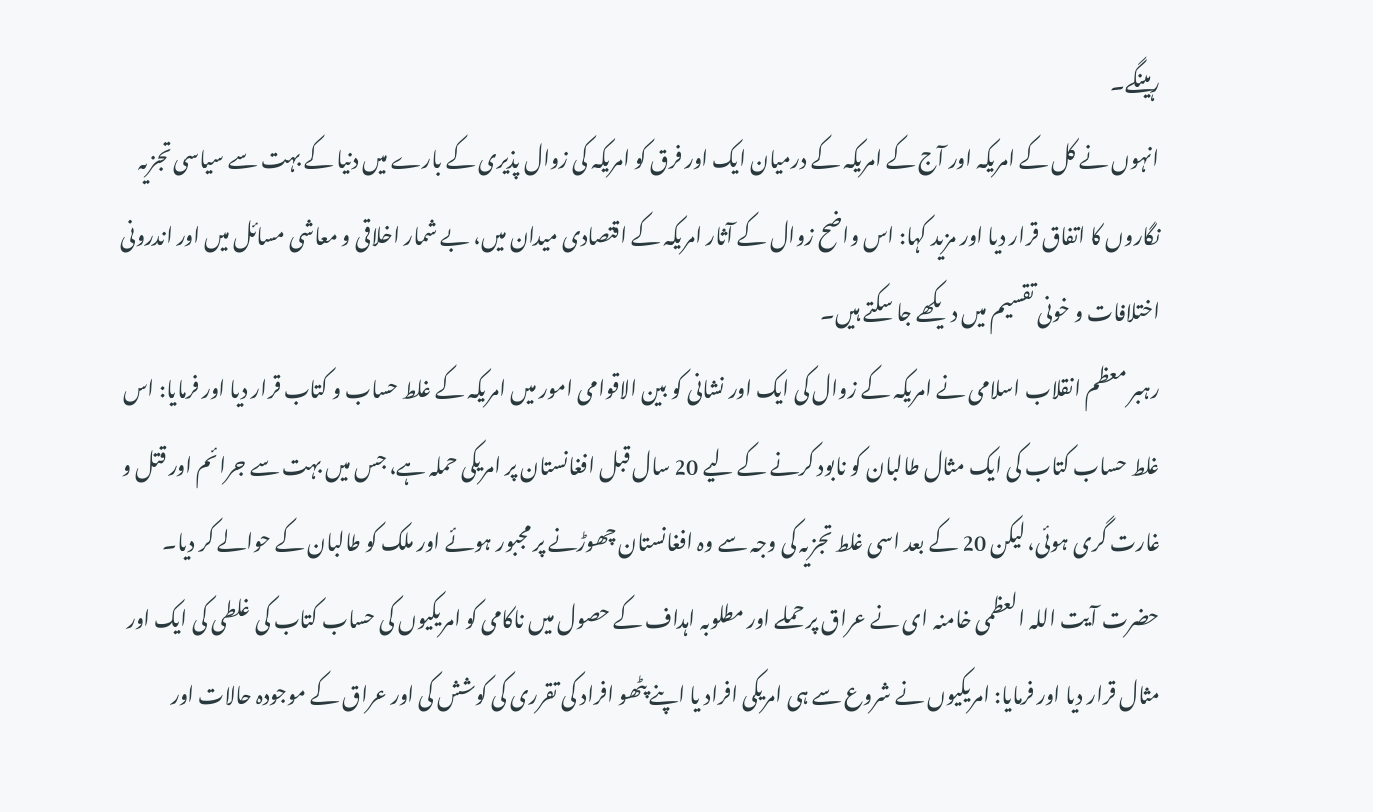رہینگے۔
انہوں نے کل کے امریکہ اور آج کے امریکہ کے درمیان ایک اور فرق کو امریکہ کی زوال پذیری کے بارے میں دنیا کے بہت سے سیاسی تجزیہ نگاروں کا اتفاق قرار دیا اور مزید کہا: اس واضح زوال کے آثار امریکہ کے اقتصادی میدان میں، بے شمار اخلاقی و معاشی مسائل میں اور اندرونی اختلافات و خونی تقسیم میں دیکھے جا سکتے ہیں۔
رہبر معظم انقلاب اسلامی نے امریکہ کے زوال کی ایک اور نشانی کو بین الاقوامی امور میں امریکہ کے غلط حساب و کتاب قرار دیا اور فرمایا: اس غلط حساب کتاب کی ایک مثال طالبان کو نابود کرنے کے لیے 20 سال قبل افغانستان پر امریکی حملہ ہے، جس میں بہت سے جرائم اور قتل و غارت گری ہوئی، لیکن 20 کے بعد اسی غلط تجزیہ کی وجہ سے وہ افغانستان چھوڑنے پر مجبور ہوئے اور ملک کو طالبان کے حوالے کر دیا۔
حضرت آیت اللہ العظمی خامنہ ای نے عراق پر حملے اور مطلوبہ اہداف کے حصول میں ناکامی کو امریکیوں کی حساب کتاب کی غلطی کی ایک اور مثال قرار دیا اور فرمایا: امریکیوں نے شروع سے ہی امریکی افراد یا اپنے پٹھو افراد کی تقرری کی کوشش کی اور عراق کے موجودہ حالات اور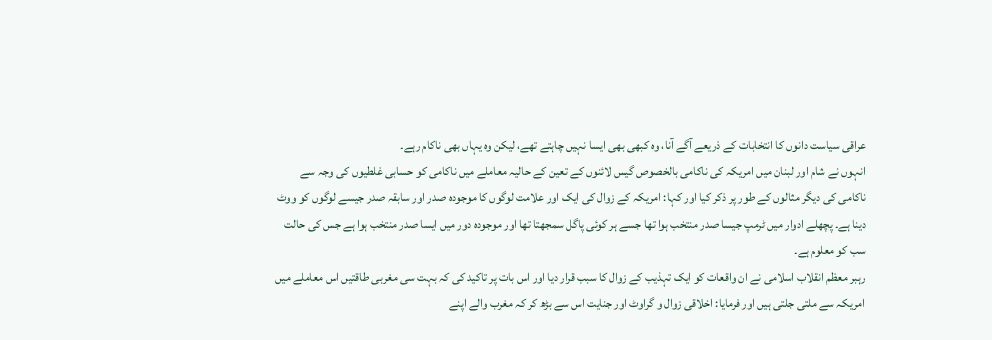عراقی سیاست دانوں کا انتخابات کے ذریعے آگے آنا، وہ کبھی بھی ایسا نہیں چاہتے تھے، لیکن وہ یہاں بھی ناکام رہے۔
انہوں نے شام اور لبنان میں امریکہ کی ناکامی بالخصوص گیس لائنوں کے تعین کے حالیہ معاملے میں ناکامی کو حسابی غلطیوں کی وجہ سے ناکامی کی دیگر مثالوں کے طور پر ذکر کیا اور کہا: امریکہ کے زوال کی ایک اور علامت لوگوں کا موجودہ صدر اور سابقہ صدر جیسے لوگوں کو ووٹ دینا ہے۔ پچھلے ادوار میں ٹرمپ جیسا صدر منتخب ہوا تھا جسے ہر کوئی پاگل سمجھتا تھا اور موجودہ دور میں ایسا صدر منتخب ہوا ہے جس کی حالت سب کو معلوم ہے۔
رہبر معظم انقلاب اسلامی نے ان واقعات کو ایک تہذیب کے زوال کا سبب قرار دیا اور اس بات پر تاکید کی کہ بہت سی مغربی طاقتیں اس معاملے میں امریکہ سے ملتی جلتی ہیں اور فرمایا: اخلاقی زوال و گراوٹ اور جنایت اس سے بڑھ کر کہ مغرب والے اپنے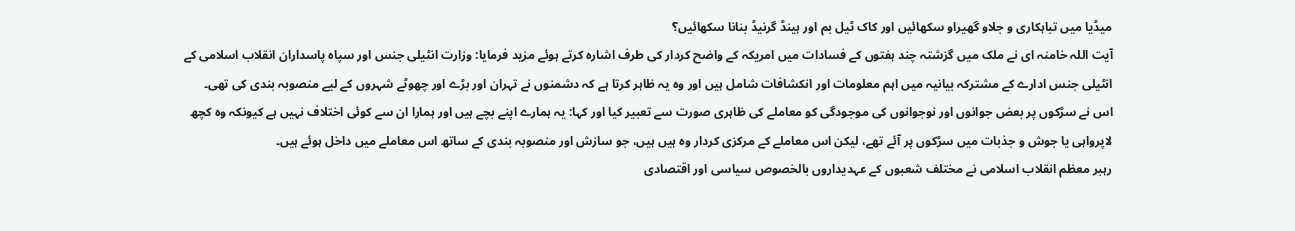میڈیا میں تباہکاری و جلاو گھیراو سکھائیں اور کاک ٹیل بم اور ہینڈ گرنیڈ بنانا سکھائیں؟
آیت اللہ خامنہ ای نے ملک میں گزشتہ چند ہفتوں کے فسادات میں امریکہ کے واضح کردار کی طرف اشارہ کرتے ہوئے مزید فرمایا: وزارت انٹیلی جنس اور سپاہ پاسداران انقلاب اسلامی کے انٹیلی جنس ادارے کے مشترکہ بیانیہ میں اہم معلومات اور انکشافات شامل ہیں اور وہ یہ ظاہر کرتا ہے کہ دشمنوں نے تہران اور بڑے اور چھوٹے شہروں کے لیے منصوبہ بندی کی تھی۔
اس نے سڑکوں پر بعض جوانوں اور نوجوانوں کی موجودگی کو معاملے کی ظاہری صورت سے تعبیر کیا اور کہا: یہ ہمارے اپنے بچے ہیں اور ہمارا ان سے کوئی اختلاف نہیں ہے کیونکہ وہ کچھ لاپرواہی یا جوش و جذبات میں سڑکوں پر آئے تھے، لیکن اس معاملے کے مرکزی کردار وہ ہیں ہیں، جو سازش اور منصوبہ بندی کے ساتھ اس معاملے میں داخل ہوئے ہیں۔
رہبر معظم انقلاب اسلامی نے مختلف شعبوں کے عہدیداروں بالخصوص سیاسی اور اقتصادی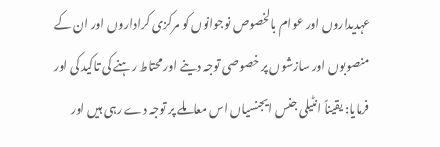عہدیداروں اور عوام بالخصوص نوجوانوں کو مرکزی کراداروں اور ان کے منصوبوں اور سازشوں پر خصوصی توجہ دینے اور محتاط رہنے کی تاکید کی اور فرمایا: یقیناً انٹیلی جنس ایجنسیاں اس معاملے پر توجہ دے رہی ہیں اور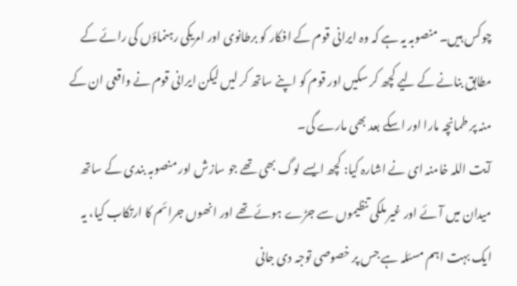چوکس ہیں۔ منصوبہ یہ ہے کہ وہ ایرانی قوم کے افکار کو برطانوی اور امریکی رہنماؤں کی رائے کے مطابق بنانے کے لیے کچھ کر سکیں اور قوم کو اپنے ساتھ کر لیں لیکن ایرانی قوم نے واقعی ان کے منہ پر طمانچہ مارا اور اسکے بعد بھی مارے گی۔
آیت اللہ خامنہ ای نے اشارہ کیا: کچھ ایسے لوگ بھی تھے جو سازش اور منصوبہ بندی کے ساتھ میدان میں آئے اور غیر ملکی تنظیموں سے جڑے ہوئے تھے اور انھوں جرائم کا ارتکاب کیا، یہ ایک بہت اہم مسئلہ ہے جس پر خصوصی توجہ دی جانی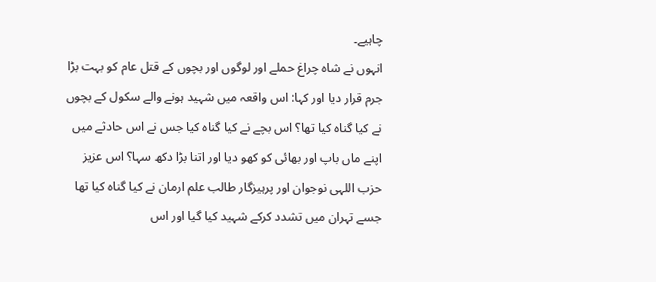چاہیے۔
انہوں نے شاہ چراغ حملے اور لوگوں اور بچوں کے قتل عام کو بہت بڑا جرم قرار دیا اور کہا: اس واقعہ میں شہید ہونے والے سکول کے بچوں نے کیا گناہ کیا تھا؟ اس بچے نے کیا گناہ کیا جس نے اس حادثے میں اپنے ماں باپ اور بھائی کو کھو دیا اور اتنا بڑا دکھ سہا؟ اس عزیز حزب اللہی نوجوان اور پرہیزگار طالب علم ارمان نے کیا گناہ کیا تھا جسے تہران میں تشدد کرکے شہید کیا گیا اور اس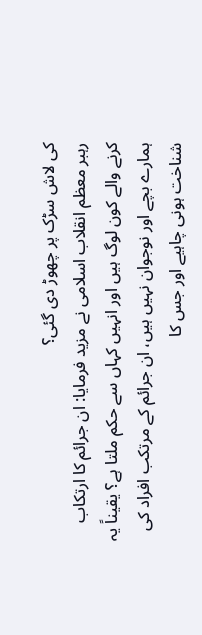کی لاش سڑک پر چھوڑ دی گئی؟
رہبر معظم انقلاب اسلامی نے مزید فرمایا: ان جرائم کا ارتکاب کرنے والے کون لوگ ہیں اور انہیں کہاں سے حکم ملتا ہے؟ یقیناً یہ ہمارے بچے اور نوجوان نہیں ہیں، ان جرائم کے مرتکب افراد کی شناخت ہونی چاہیے اور جس کا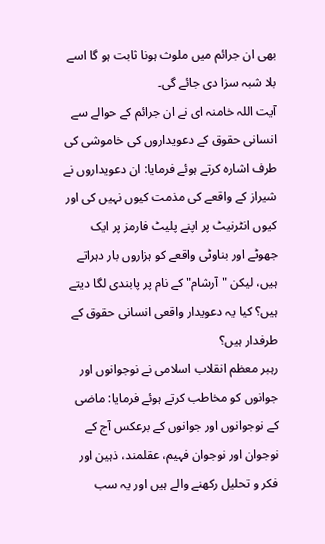بھی ان جرائم میں ملوث ہونا ثابت ہو گا اسے بلا شبہ سزا دی جائے گی۔
آیت اللہ خامنہ ای نے ان جرائم کے حوالے سے انسانی حقوق کے دعویداروں کی خاموشی کی طرف اشارہ کرتے ہوئے فرمایا: ان دعویداروں نے شیراز کے واقعے کی مذمت کیوں نہیں کی اور کیوں انٹرنیٹ پر اپنے پلیٹ فارمز پر ایک جھوٹے اور بناوٹی واقعے کو ہزاروں بار دہراتے ہیں، لیکن "آرشام" کے نام پر پابندی لگا دیتے ہیں؟ کیا یہ دعویدار واقعی انسانی حقوق کے طرفدار ہیں؟
رہبر معظم انقلاب اسلامی نے نوجوانوں اور جوانوں کو مخاطب کرتے ہوئے فرمایا: ماضی کے نوجوانوں اور جوانوں کے برعکس آج کے نوجوان اور نوجوان فہیم، عقلمند، ذہین اور فکر و تحلیل رکھنے والے ہیں اور یہ سب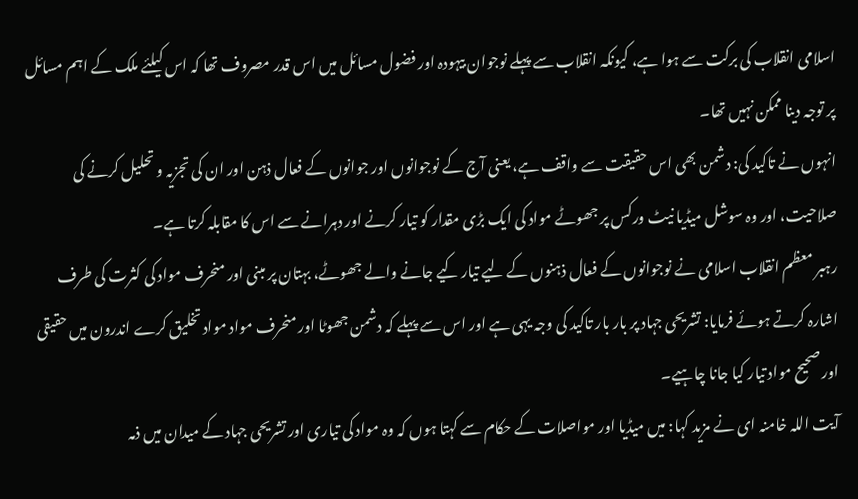اسلامی انقلاب کی برکت سے ہوا ہے، کیونکہ انقلاب سے پہلے نوجوان بیہودہ اور فضول مسائل میں اس قدر مصروف تھا کہ اس کیلئے ملک کے اہم مسائل پر توجہ دینا ممکن نہیں تھا۔
انہوں نے تاکید کی: دشمن بھی اس حقیقت سے واقف ہے، یعنی آج کے نوجوانوں اور جوانوں کے فعال ذہن اور ان کی تجزیہ و تحلیل کرنے کی صلاحیت، اور وہ سوشل میڈیا نیٹ ورکس پر جھوٹے مواد کی ایک بڑی مقدار کو تیار کرنے اور دہرانے سے اس کا مقابلہ کرتا ہے۔
رہبر معظم انقلاب اسلامی نے نوجوانوں کے فعال ذہنوں کے لیے تیار کیے جانے والے جھوٹے، بہتان پر مبنی اور منحرف مواد کی کثرت کی طرف اشارہ کرتے ہوئے فرمایا: تشریحی جہاد پر بار بار تاکید کی وجہ یہی ہے اور اس سے پہلے کہ دشمن جھوٹا اور منحرف مواد مواد تخلیق کرے اندرون میں حقیقی اور صحیح مواد تیار کیا جانا چاہیے۔
آیت اللہ خامنہ ای نے مزید کہا: میں میڈیا اور مواصلات کے حکام سے کہتا ہوں کہ وہ مواد کی تیاری اور تشریحی جہاد کے میدان میں ذمہ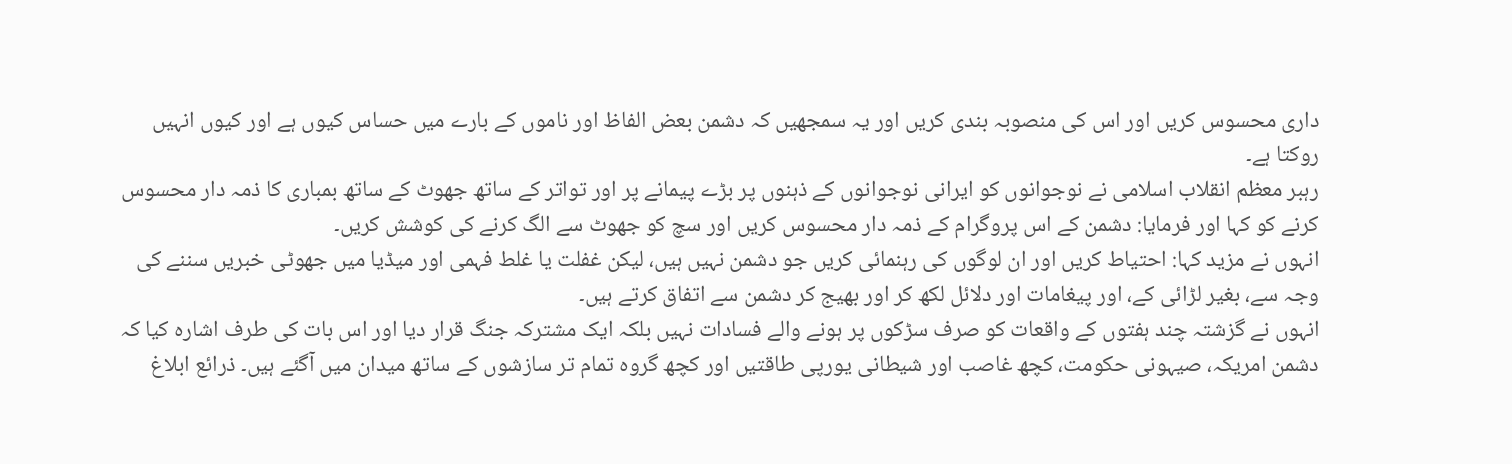داری محسوس کریں اور اس کی منصوبہ بندی کریں اور یہ سمجھیں کہ دشمن بعض الفاظ اور ناموں کے بارے میں حساس کیوں ہے اور کیوں انہیں روکتا ہے۔
رہبر معظم انقلاب اسلامی نے نوجوانوں کو ایرانی نوجوانوں کے ذہنوں پر بڑے پیمانے پر اور تواتر کے ساتھ جھوٹ کے ساتھ بمباری کا ذمہ دار محسوس کرنے کو کہا اور فرمایا: دشمن کے اس پروگرام کے ذمہ دار محسوس کریں اور سچ کو جھوٹ سے الگ کرنے کی کوشش کریں۔
انہوں نے مزید کہا: احتیاط کریں اور ان لوگوں کی رہنمائی کریں جو دشمن نہیں ہیں، لیکن غفلت یا غلط فہمی اور میڈیا میں جھوٹی خبریں سننے کی وجہ سے، بغیر لڑائی کے، اور پیغامات اور دلائل لکھ کر اور بھیج کر دشمن سے اتفاق کرتے ہیں۔
انہوں نے گزشتہ چند ہفتوں کے واقعات کو صرف سڑکوں پر ہونے والے فسادات نہیں بلکہ ایک مشترکہ جنگ قرار دیا اور اس بات کی طرف اشارہ کیا کہ دشمن امریکہ، صیہونی حکومت، کچھ غاصب اور شیطانی یورپی طاقتیں اور کچھ گروہ تمام تر سازشوں کے ساتھ میدان میں آگئے ہیں۔ ذرائع ابلاغ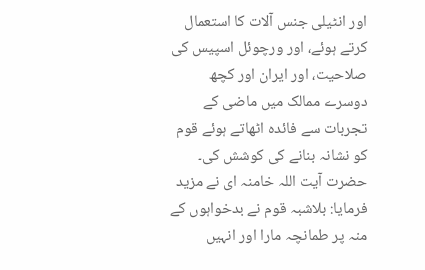اور انٹیلی جنس آلات کا استعمال کرتے ہوئے، اور ورچوئل اسپیس کی صلاحیت، اور ایران اور کچھ دوسرے ممالک میں ماضی کے تجربات سے فائدہ اٹھاتے ہوئے قوم کو نشانہ بنانے کی کوشش کی۔
حضرت آیت اللہ خامنہ ای نے مزید فرمایا: بلاشبہ قوم نے بدخواہوں کے منہ پر طمانچہ مارا اور انہیں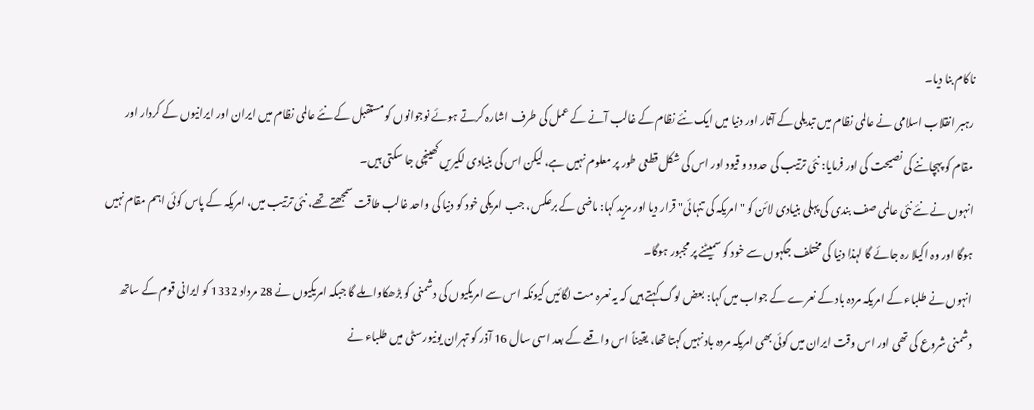ناکام بنا دیا۔
رہبر انقلاب اسلامی نے عالمی نظام میں تبدیلی کے آثار اور دنیا میں ایک نئے نظام کے غالب آنے کے عمل کی طرف اشارہ کرتے ہوئے نوجوانوں کو مستقبل کے نئے عالمی نظام میں ایران اور ایرانیوں کے کردار اور مقام کو پہچاننے کی نصیحت کی اور فرمایا: نئی ترتیب کی حدود و قیود اور اس کی شکل قطعی طور پر معلوم نہیں ہے، لیکن اس کی بنیادی لکیریں کھینچی جا سکتی ہیں۔
انہوں نے نئے نئی عالمی صف بندی کی پہلی بنیادی لائن کو "امریکہ کی تنہائی" قرار دیا اور مزید کہا: ماضی کے برعکس، جب امریکی خود کو دنیا کی واحد غالب طاقت سمجھتے تھے، نئی ترتیب میں، امریکہ کے پاس کوئی اہم مقام نہیں ہوگا اور وہ اکیلا رہ جائے گا لہذا دنیا کی مختلف جگہوں سے خود کو سمیٹنے پر مجبور ہوگا۔
انہوں نے طلباء کے امریکہ مردہ باد کے نعرے کے جواب میں کہا: بعض لوگ کہتے ہیں کہ یہ نعرہ مت لگائیں کیونکہ اس سے امریکیوں کی دشمنی کو بڑھکاوا ملے گا جبکہ امریکیوں نے 28 مرداد 1332 کو ایرانی قوم کے ساتھ دشمنی شروع کی تھی اور اس وقت ایران میں کوئی بھی امریکہ مردہ باد نہیں کہتا تھا، یقیناً اس واقعے کے بعد اسی سال 16 آذر کو تہران یونیورسٹی میں طلباء نے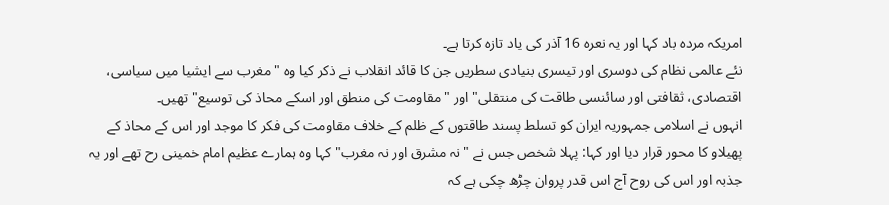امریکہ مردہ باد کہا اور یہ نعرہ 16 آذر کی یاد تازہ کرتا ہے۔
نئے عالمی نظام کی دوسری اور تیسری بنیادی سطریں جن کا قائد انقلاب نے ذکر کیا وہ "مغرب سے ایشیا میں سیاسی، اقتصادی، ثقافتی اور سائنسی طاقت کی منتقلی" اور "مقاومت کی منطق اور اسکے محاذ کی توسیع" تھیں۔
انہوں نے اسلامی جمہوریہ ایران کو تسلط پسند طاقتوں کے ظلم کے خلاف مقاومت کی فکر کا موجد اور اس کے محاذ کے پھیلاو کا محور قرار دیا اور کہا: پہلا شخص جس نے "نہ مشرق اور نہ مغرب" کہا وہ ہمارے عظیم امام خمینی رح تھے اور یہ جذبہ اور اس کی روح آج اس قدر پروان چڑھ چکی ہے کہ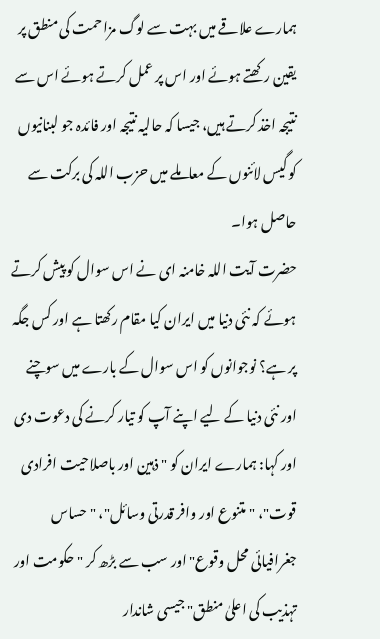ہمارے علاقے میں بہت سے لوگ مزاحمت کی منطق پر یقین رکھتے ہوئے اور اس پر عمل کرتے ہوئے اس سے نتیجہ اخذ کرتے ہیں، جیسا کہ حالیہ نتیجہ اور فائدہ جو لبنانیوں کو گیس لائنوں کے معاملے میں حزب اللہ کی برکت سے حاصل ہوا۔
حضرت آیت اللہ خامنہ ای نے اس سوال کو پیش کرتے ہوئے کہ نئی دنیا میں ایران کیا مقام رکھتا ہے اور کس جگہ پر ہے؟ نوجوانوں کو اس سوال کے بارے میں سوچنے اور نئی دنیا کے لیے اپنے آپ کو تیار کرنے کی دعوت دی اور کہا: ہمارے ایران کو "ذہین اور باصلاحیت افرادی قوت"، "متنوع اور وافر قدرتی وسائل"، "حساس جغرافیائی محل وقوع" اور سب سے بڑھ کر "حکومت اور تہذیب کی اعلیٰ منطق" جیسی شاندار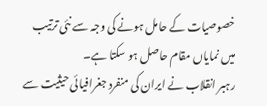خصوصیات کے حامل ہونے کی وجہ سے نئی ترتیب میں نمایاں مقام حاصل ہو سکتا ہے۔
رہبر انقلاب نے ایران کی منفرد جغرافیائی حیثیت سے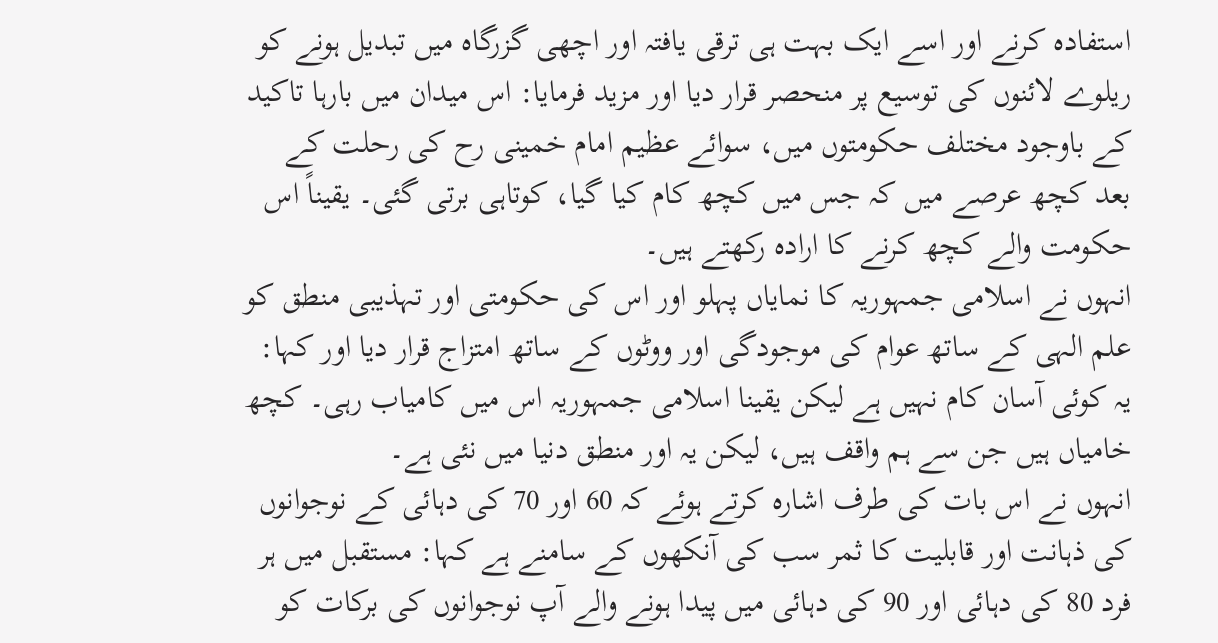استفادہ کرنے اور اسے ایک بہت ہی ترقی یافتہ اور اچھی گزرگاہ میں تبدیل ہونے کو ریلوے لائنوں کی توسیع پر منحصر قرار دیا اور مزید فرمایا: اس میدان میں بارہا تاکید کے باوجود مختلف حکومتوں میں، سوائے عظیم امام خمینی رح کی رحلت کے بعد کچھ عرصے میں کہ جس میں کچھ کام کیا گیا، کوتاہی برتی گئی۔ یقیناً اس حکومت والے کچھ کرنے کا ارادہ رکھتے ہیں۔
انہوں نے اسلامی جمہوریہ کا نمایاں پہلو اور اس کی حکومتی اور تہذیبی منطق کو علم الہی کے ساتھ عوام کی موجودگی اور ووٹوں کے ساتھ امتزاج قرار دیا اور کہا: یہ کوئی آسان کام نہیں ہے لیکن یقینا اسلامی جمہوریہ اس میں کامیاب رہی۔ کچھ خامیاں ہیں جن سے ہم واقف ہیں، لیکن یہ اور منطق دنیا میں نئی ہے۔
انہوں نے اس بات کی طرف اشارہ کرتے ہوئے کہ 60 اور 70 کی دہائی کے نوجوانوں کی ذہانت اور قابلیت کا ثمر سب کی آنکھوں کے سامنے ہے کہا: مستقبل میں ہر فرد 80 کی دہائی اور 90 کی دہائی میں پیدا ہونے والے آپ نوجوانوں کی برکات کو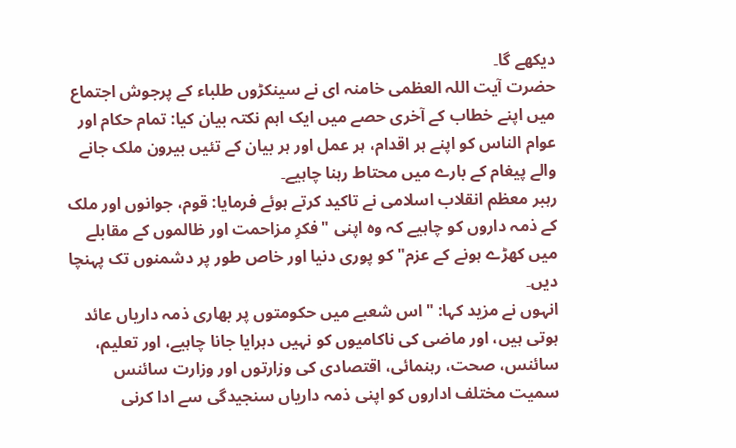دیکھے گا۔
حضرت آیت اللہ العظمی خامنہ ای نے سینکڑوں طلباء کے پرجوش اجتماع میں اپنے خطاب کے آخری حصے میں ایک اہم نکتہ بیان کیا: تمام حکام اور عوام الناس کو اپنے ہر اقدام، ہر عمل اور ہر بیان کے تئیں بیرون ملک جانے والے پیغام کے بارے میں محتاط رہنا چاہیے۔
رہبر معظم انقلاب اسلامی نے تاکید کرتے ہوئے فرمایا: قوم، جوانوں اور ملک کے ذمہ داروں کو چاہیے کہ وہ اپنی "فکرِ مزاحمت اور ظالموں کے مقابلے میں کھڑے ہونے کے عزم" کو پوری دنیا اور خاص طور پر دشمنوں تک پہنچا دیں۔
انہوں نے مزید کہا: "اس شعبے میں حکومتوں پر بھاری ذمہ داریاں عائد ہوتی ہیں، اور ماضی کی ناکامیوں کو نہیں دہرایا جانا چاہیے، اور تعلیم، سائنس، صحت، رہنمائی، اقتصادی کی وزارتوں اور وزارت سائنس سمیت مختلف اداروں کو اپنی ذمہ داریاں سنجیدگی سے ادا کرنی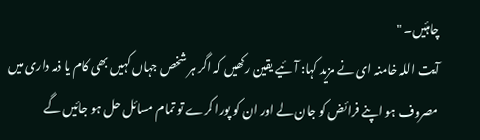چاہئیں۔ "
آیت اللہ خامنہ ای نے مزید کہا: آئیے یقین رکھیں کہ اگر ہر شخص جہاں کہیں بھی کام یا ذمہ داری میں مصروف ہو اپنے فرائض کو جان لے اور ان کو پورا کرے تو تمام مسائل حل ہو جائیں گے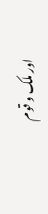اور ملک و قوم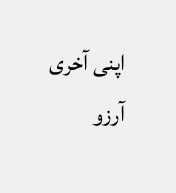اپنی آخری آرزو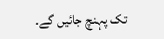تک پہنچ جائیں گے۔